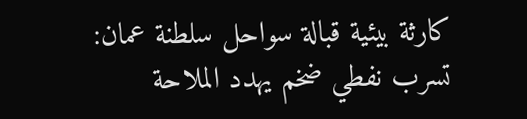كارثة بيئية قبالة سواحل سلطنة عمان: تسرب نفطي ضخم يهدد الملاحة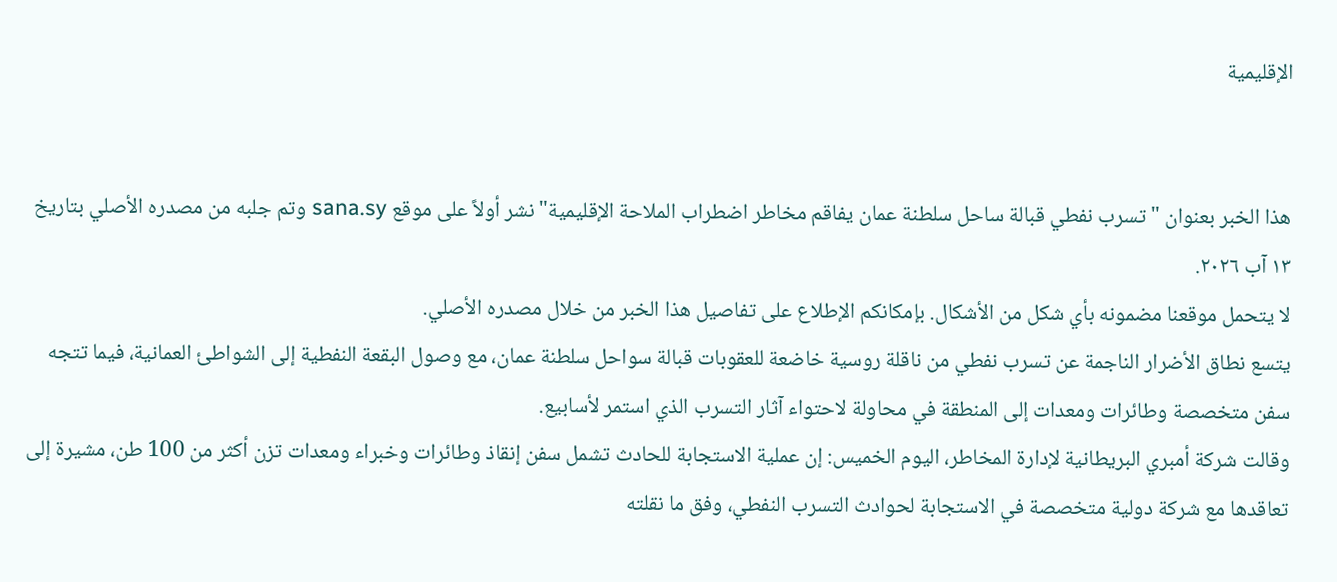الإقليمية


هذا الخبر بعنوان "تسرب نفطي قبالة ساحل سلطنة عمان يفاقم مخاطر اضطراب الملاحة الإقليمية" نشر أولاً على موقع sana.sy وتم جلبه من مصدره الأصلي بتاريخ ١٣ آب ٢٠٢٦.
لا يتحمل موقعنا مضمونه بأي شكل من الأشكال. بإمكانكم الإطلاع على تفاصيل هذا الخبر من خلال مصدره الأصلي.
يتسع نطاق الأضرار الناجمة عن تسرب نفطي من ناقلة روسية خاضعة للعقوبات قبالة سواحل سلطنة عمان، مع وصول البقعة النفطية إلى الشواطئ العمانية، فيما تتجه سفن متخصصة وطائرات ومعدات إلى المنطقة في محاولة لاحتواء آثار التسرب الذي استمر لأسابيع.
وقالت شركة أمبري البريطانية لإدارة المخاطر، اليوم الخميس: إن عملية الاستجابة للحادث تشمل سفن إنقاذ وطائرات وخبراء ومعدات تزن أكثر من 100 طن، مشيرة إلى تعاقدها مع شركة دولية متخصصة في الاستجابة لحوادث التسرب النفطي، وفق ما نقلته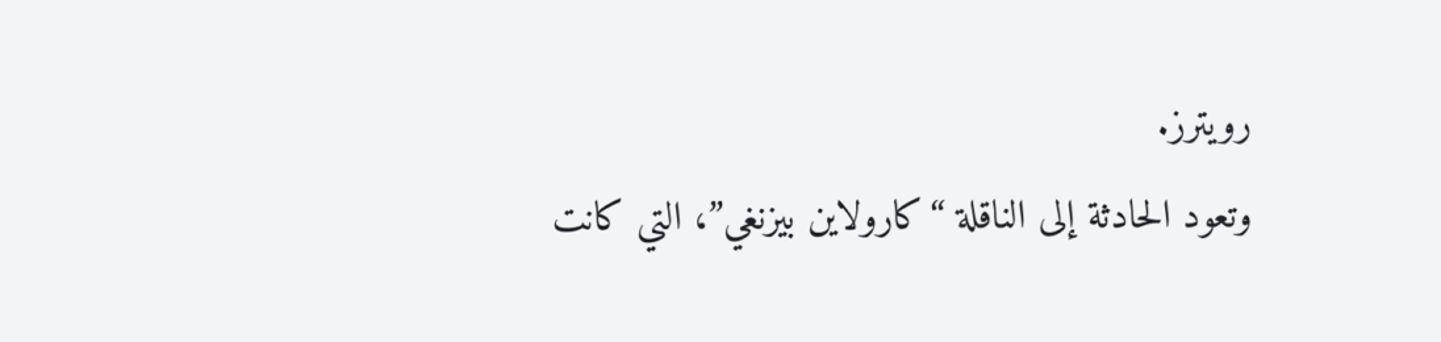رويترز.
وتعود الحادثة إلى الناقلة “كارولاين بيزنغي”، التي كانت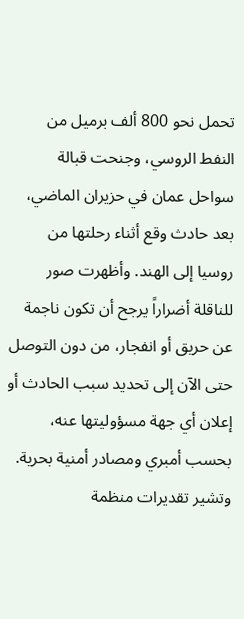تحمل نحو 800 ألف برميل من النفط الروسي، وجنحت قبالة سواحل عمان في حزيران الماضي، بعد حادث وقع أثناء رحلتها من روسيا إلى الهند. وأظهرت صور للناقلة أضراراً يرجح أن تكون ناجمة عن حريق أو انفجار، من دون التوصل حتى الآن إلى تحديد سبب الحادث أو إعلان أي جهة مسؤوليتها عنه، بحسب أمبري ومصادر أمنية بحرية.
وتشير تقديرات منظمة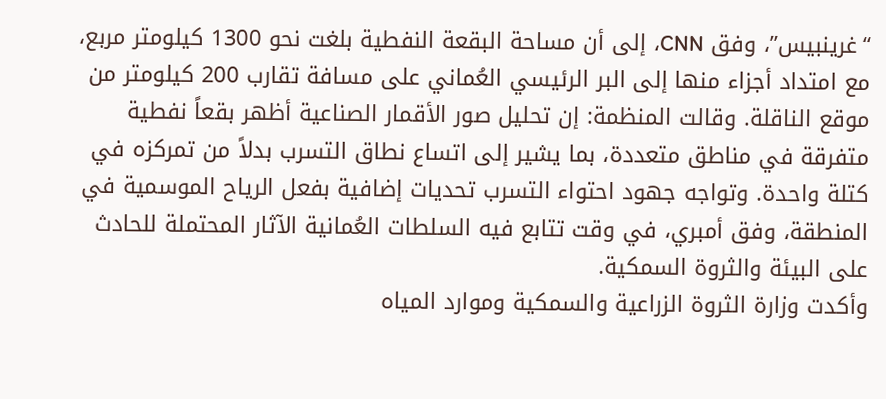“غرينبيس”، وفق CNN، إلى أن مساحة البقعة النفطية بلغت نحو 1300 كيلومتر مربع، مع امتداد أجزاء منها إلى البر الرئيسي العُماني على مسافة تقارب 200 كيلومتر من موقع الناقلة. وقالت المنظمة: إن تحليل صور الأقمار الصناعية أظهر بقعاً نفطية متفرقة في مناطق متعددة، بما يشير إلى اتساع نطاق التسرب بدلاً من تمركزه في كتلة واحدة. وتواجه جهود احتواء التسرب تحديات إضافية بفعل الرياح الموسمية في المنطقة، وفق أمبري، في وقت تتابع فيه السلطات العُمانية الآثار المحتملة للحادث على البيئة والثروة السمكية.
وأكدت وزارة الثروة الزراعية والسمكية وموارد المياه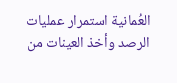العُمانية استمرار عمليات الرصد وأخذ العينات من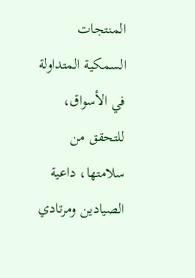المنتجات السمكية المتداولة في الأسواق، للتحقق من سلامتها، داعية الصيادين ومرتادي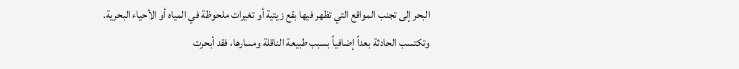البحر إلى تجنب المواقع التي تظهر فيها بقع زيتية أو تغيرات ملحوظة في المياه أو الأحياء البحرية.
وتكتسب الحادثة بعداً إضافياً بسبب طبيعة الناقلة ومسارها، فقد أبحرت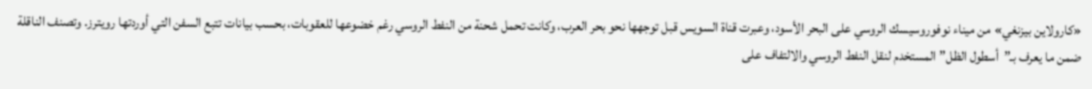«كارولاين بيزنغي» من ميناء نوفوروسيسك الروسي على البحر الأسود، وعبرت قناة السويس قبل توجهها نحو بحر العرب، وكانت تحمل شحنة من النفط الروسي رغم خضوعها للعقوبات، بحسب بيانات تتبع السفن التي أوردتها رويترز. وتصنف الناقلة ضمن ما يعرف بـ”أسطول الظل” المستخدم لنقل النفط الروسي والالتفاف على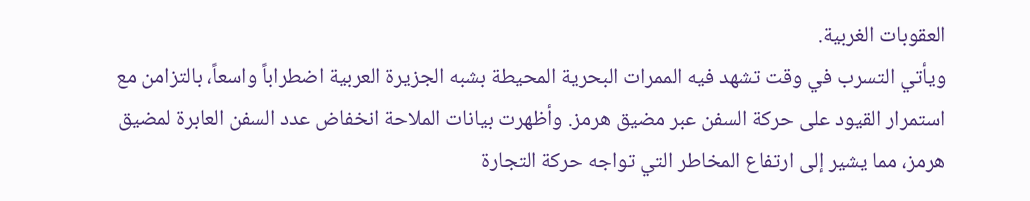العقوبات الغربية.
ويأتي التسرب في وقت تشهد فيه الممرات البحرية المحيطة بشبه الجزيرة العربية اضطراباً واسعاً، بالتزامن مع استمرار القيود على حركة السفن عبر مضيق هرمز. وأظهرت بيانات الملاحة انخفاض عدد السفن العابرة لمضيق هرمز، مما يشير إلى ارتفاع المخاطر التي تواجه حركة التجارة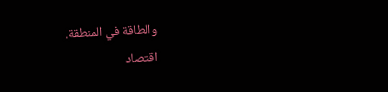والطاقة في المنطقة.
اقتصاد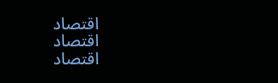اقتصاد
اقتصاد
اقتصاد